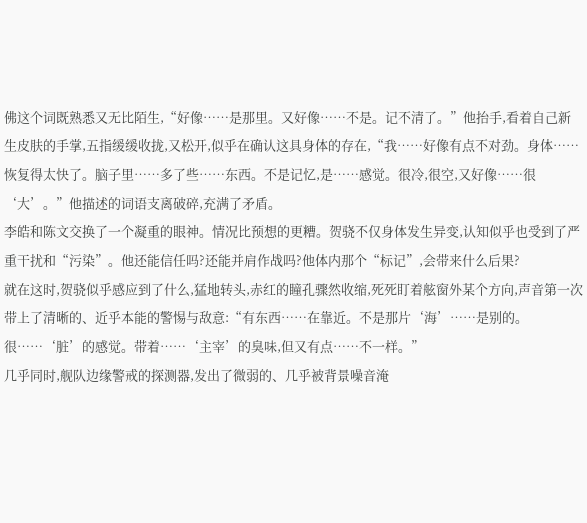佛这个词既熟悉又无比陌生,“好像……是那里。又好像……不是。记不清了。”他抬手,看着自己新生皮肤的手掌,五指缓缓收拢,又松开,似乎在确认这具身体的存在,“我……好像有点不对劲。身体……恢复得太快了。脑子里……多了些……东西。不是记忆,是……感觉。很冷,很空,又好像……很‘大’。”他描述的词语支离破碎,充满了矛盾。
李皓和陈文交换了一个凝重的眼神。情况比预想的更糟。贺骁不仅身体发生异变,认知似乎也受到了严重干扰和“污染”。他还能信任吗?还能并肩作战吗?他体内那个“标记”,会带来什么后果?
就在这时,贺骁似乎感应到了什么,猛地转头,赤红的瞳孔骤然收缩,死死盯着舷窗外某个方向,声音第一次带上了清晰的、近乎本能的警惕与敌意:“有东西……在靠近。不是那片‘海’……是别的。很……‘脏’的感觉。带着……‘主宰’的臭味,但又有点……不一样。”
几乎同时,舰队边缘警戒的探测器,发出了微弱的、几乎被背景噪音淹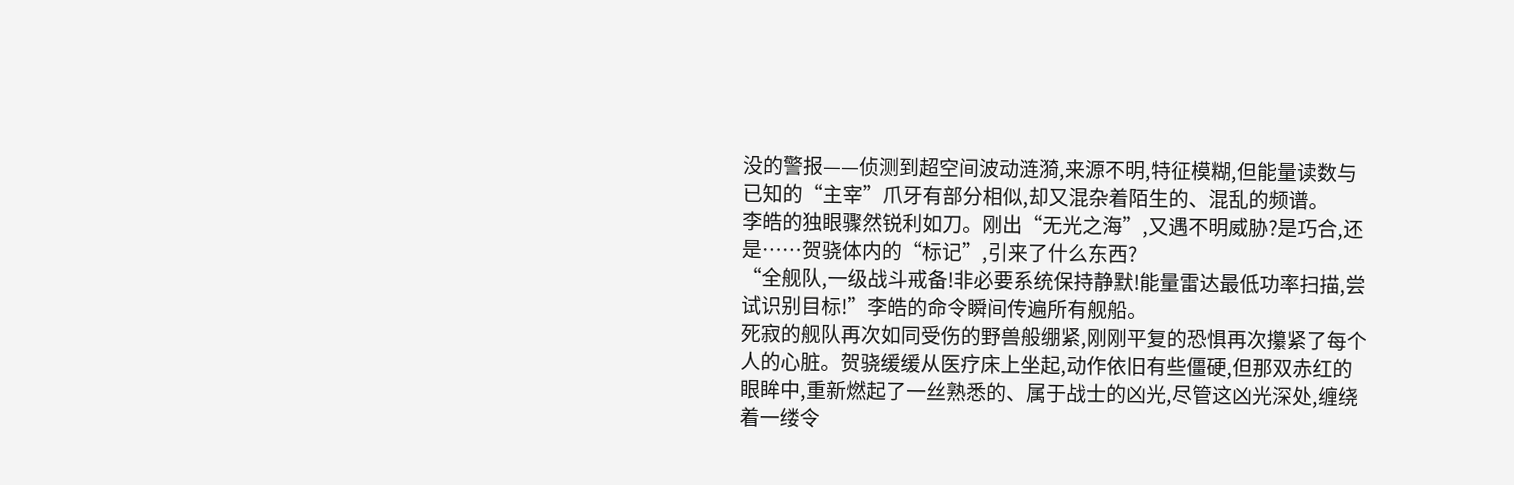没的警报——侦测到超空间波动涟漪,来源不明,特征模糊,但能量读数与已知的“主宰”爪牙有部分相似,却又混杂着陌生的、混乱的频谱。
李皓的独眼骤然锐利如刀。刚出“无光之海”,又遇不明威胁?是巧合,还是……贺骁体内的“标记”,引来了什么东西?
“全舰队,一级战斗戒备!非必要系统保持静默!能量雷达最低功率扫描,尝试识别目标!”李皓的命令瞬间传遍所有舰船。
死寂的舰队再次如同受伤的野兽般绷紧,刚刚平复的恐惧再次攥紧了每个人的心脏。贺骁缓缓从医疗床上坐起,动作依旧有些僵硬,但那双赤红的眼眸中,重新燃起了一丝熟悉的、属于战士的凶光,尽管这凶光深处,缠绕着一缕令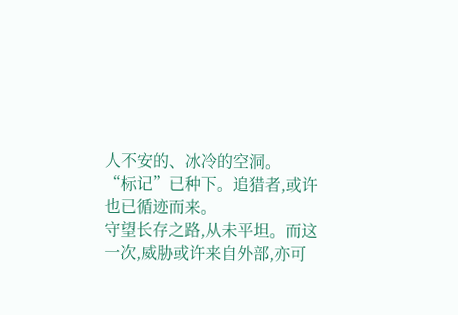人不安的、冰冷的空洞。
“标记”已种下。追猎者,或许也已循迹而来。
守望长存之路,从未平坦。而这一次,威胁或许来自外部,亦可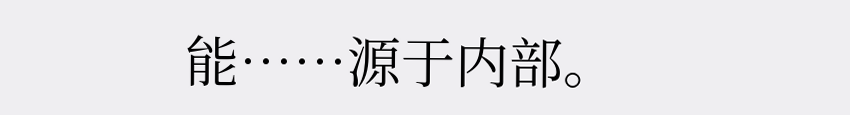能……源于内部。